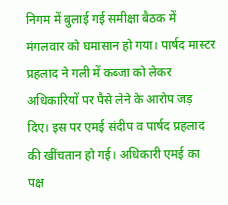निगम में बुलाई गई समीक्षा बैठक में मंगलवार को घमासान हो गया। पार्षद मास्टर प्रहलाद ने गली में कब्जा को लेकर अधिकारियों पर पैसे लेने के आरोप जड़ दिए। इस पर एमई संदीप व पार्षद प्रहलाद की खींचतान हो गई। अधिकारी एमई का पक्ष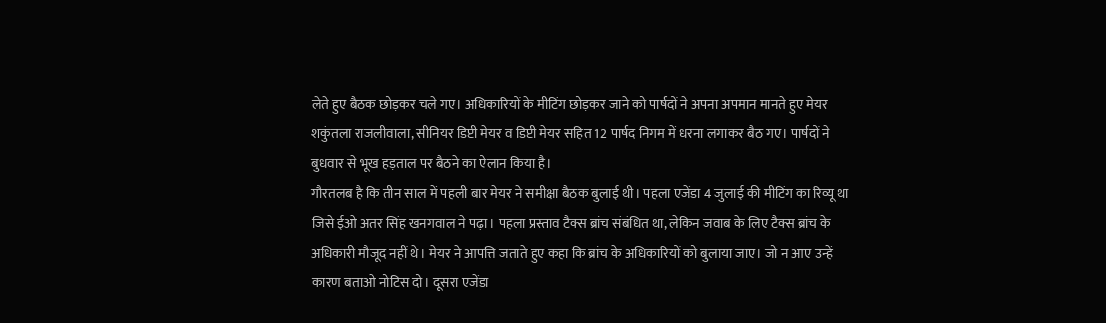लेते हुए बैठक छोड़कर चले गए। अधिकारियों के मीटिंग छोड़कर जाने को पार्षदों ने अपना अपमान मानते हुए मेयर शकुंतला राजलीवाला, सीनियर डिप्टी मेयर व डिप्टी मेयर सहित 12 पार्षद निगम में धरना लगाकर बैठ गए। पार्षदों ने बुधवार से भूख हड़ताल पर बैठने का ऐलान किया है।
गौरतलब है कि तीन साल में पहली बार मेयर ने समीक्षा बैठक बुलाई थी। पहला एजेंडा 4 जुलाई की मीटिंग का रिव्यू था जिसे ईओ अतर सिंह खनगवाल ने पढ़ा। पहला प्रस्ताव टैक्स ब्रांच संबंधित था, लेकिन जवाब के लिए टैक्स ब्रांच के अधिकारी मौजूद नहीं थे। मेयर ने आपत्ति जताते हुए कहा कि ब्रांच के अधिकारियों को बुलाया जाए। जो न आए उन्हें कारण बताओ नोटिस दो। दूसरा एजेंडा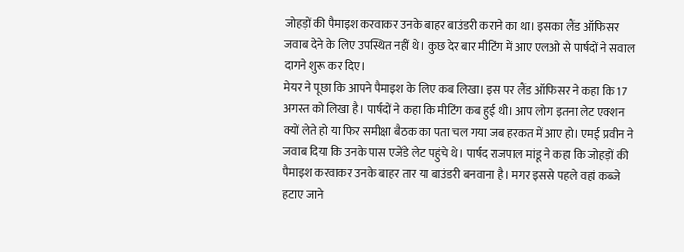जोहड़ों की पैमाइश करवाकर उनके बाहर बाउंडरी कराने का था। इसका लैंड ऑफिसर जवाब देने के लिए उपस्थित नहीं थे। कुछ देर बार मीटिंग में आए एलओ से पार्षदों ने सवाल दागने शुरू कर दिए।
मेयर ने पूछा कि आपने पैमाइश के लिए कब लिखा। इस पर लैंड ऑफिसर ने कहा कि 17 अगस्त को लिखा है। पार्षदों ने कहा कि मीटिंग कब हुई थी। आप लोग इतना लेट एक्शन क्यों लेते हो या फिर समीक्षा बैठक का पता चल गया जब हरकत में आए हो। एमई प्रवीन ने जवाब दिया कि उनके पास एजेंडे लेट पहुंचे थे। पार्षद राजपाल मांडू ने कहा कि जोहड़ों की पैमाइश करवाकर उनके बाहर तार या बाउंडरी बनवाना है। मगर इससे पहले वहां कब्जे हटाए जाने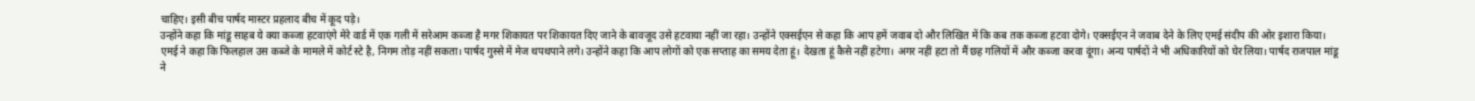चाहिए। इसी बीच पार्षद मास्टर प्रहलाद बीच में कूद पड़े।
उन्होंने कहा कि मांडू साहब ये क्या कब्जा हटवाएंगे मेरे वार्ड में एक गली में सरेआम कब्जा है मगर शिकायत पर शिकायत दिए जाने के बावजूद उसे हटवाया नहीं जा रहा। उन्होंने एक्सईएन से कहा कि आप हमें जवाब दो और लिखित में कि कब तक कब्जा हटवा दोगे। एक्सईएन ने जवाब देने के लिए एमई संदीप की ओर इशारा किया।
एमई ने कहा कि फिलहाल उस कब्जे के मामले में कोर्ट स्टे है, निगम तोड़ नहीं सकता। पार्षद गुस्से में मेज थपथपाने लगे। उन्होंने कहा कि आप लोगों को एक सप्ताह का समय देता हूं। देखता हूं कैसे नहीं हटेगा। अगर नहीं हटा तो मैं छह गलियों में और कब्जा करवा दूंगा। अन्य पार्षदों ने भी अधिकारियों को घेर लिया। पार्षद राजपाल मांडू ने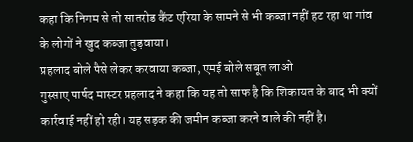कहा कि निगम से तो सातरोड कैंट एरिया के सामने से भी कब्जा नहीं हट रहा था गांव के लोगों ने खुद कब्जा तुड़वाया।
प्रहलाद बोले पैसे लेकर करवाया कब्जा, एमई बोले सबूत लाओ
गुस्साए पार्षद मास्टर प्रहलाद ने कहा कि यह तो साफ है कि शिकायत के बाद भी क्यों कार्रवाई नहीं हो रही। यह सड़क की जमीन कब्जा करने वाले की नहीं है।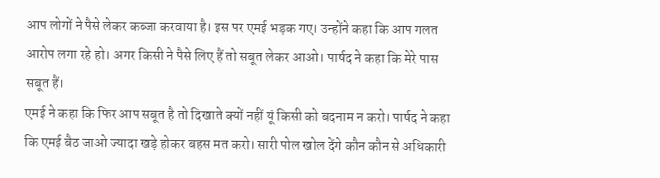आप लोगों ने पैसे लेकर कब्जा करवाया है। इस पर एमई भड़क गए। उन्होंने कहा कि आप गलत आरोप लगा रहे हो। अगर किसी ने पैसे लिए हैं तो सबूत लेकर आओ। पार्षद ने कहा कि मेरे पास सबूत हैं।
एमई ने कहा कि फिर आप सबूत है तो दिखाते क्यों नहीं यूं किसी को बदनाम न करो। पार्षद ने कहा कि एमई बैठ जाओ ज्यादा खड़े होकर बहस मत करो। सारी पोल खोल देंगे कौन कौन से अधिकारी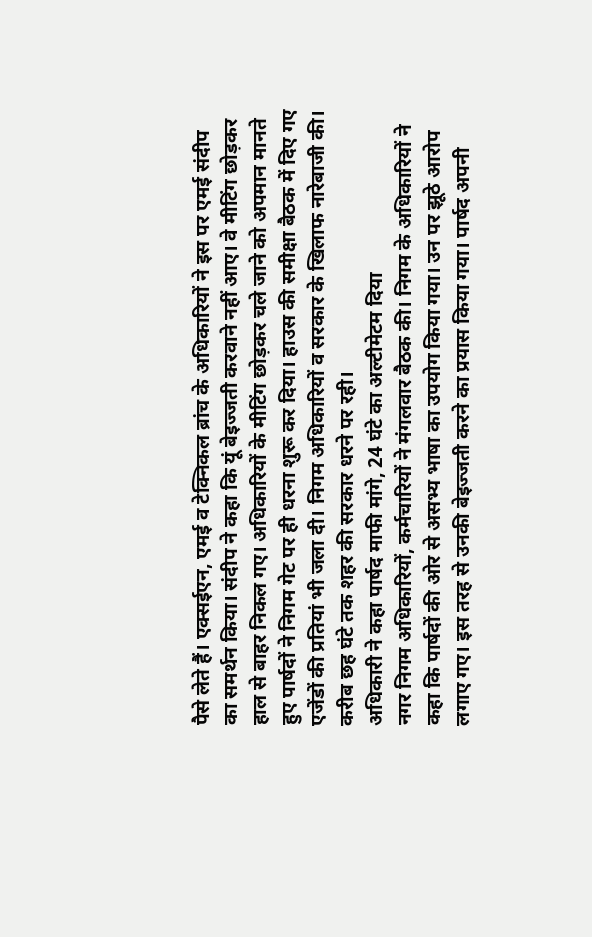पैसे लेते हैं। एक्सईएन, एमई व टेक्निकल ब्रांच के अधिकारियों ने इस पर एमई संदीप का समर्थन किया। संदीप ने कहा कि यूं बेइज्जती करवाने नहीं आए। वे मीटिंग छोड़कर हाल से बाहर निकल गए। अधिकारियों के मीटिंग छोड़कर चले जाने को अपमान मानते हुए पार्षदों ने निगम गेट पर ही धरना शुरू कर दिया। हाउस की समीक्षा बैठक में दिए गए एजेंडों की प्रतियां भी जला दी। निगम अधिकारियों व सरकार के खिलाफ नारेबाजी की। करीब छह घंटे तक शहर की सरकार धरने पर रही।
अधिकारी ने कहा पार्षद माफी मांगे, 24 घंटे का अल्टीमेटम दिया
नगर निगम अधिकारियों, कर्मचारियों ने मंगलवार बैठक की। निगम के अधिकारियों ने कहा कि पार्षदों की ओर से असभ्य भाषा का उपयोग किया गया। उन पर झूठे आरोप लगाए गए। इस तरह से उनकी बेइज्जती करने का प्रयास किया गया। पार्षद अपनी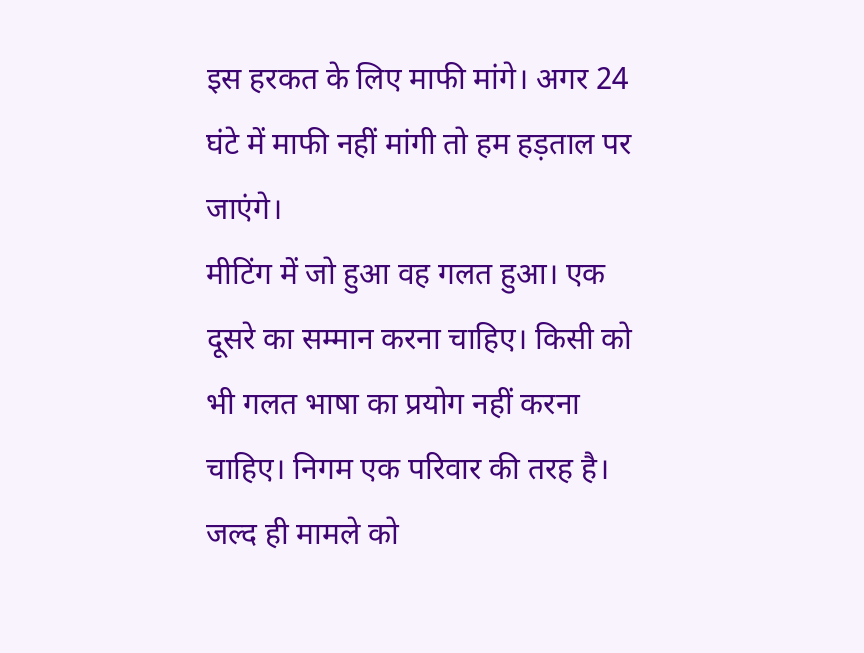इस हरकत के लिए माफी मांगे। अगर 24 घंटे में माफी नहीं मांगी तो हम हड़ताल पर जाएंगे।
मीटिंग में जो हुआ वह गलत हुआ। एक दूसरे का सम्मान करना चाहिए। किसी को भी गलत भाषा का प्रयोग नहीं करना चाहिए। निगम एक परिवार की तरह है। जल्द ही मामले को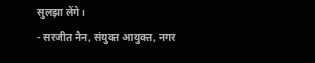सुलझा लेंगे।
- सरजीत नैन, संयुक्त आयुक्त, नगर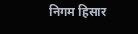निगम हिसार